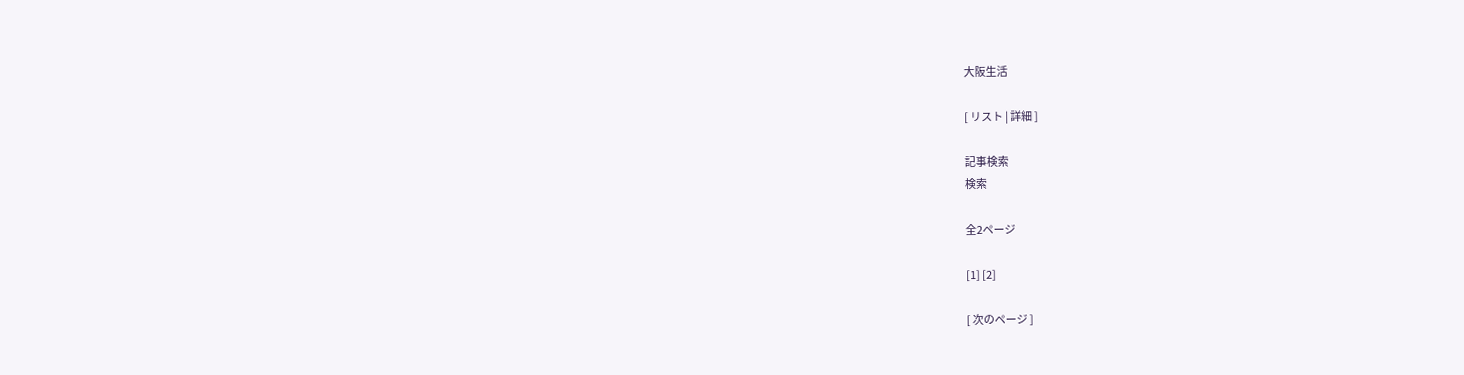大阪生活

[ リスト | 詳細 ]

記事検索
検索

全2ページ

[1] [2]

[ 次のページ ]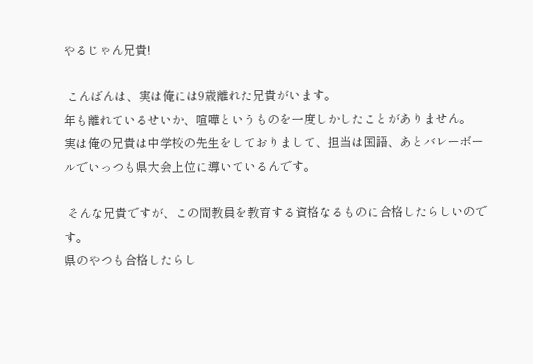やるじゃん兄貴!

 こんばんは、実は俺には9歳離れた兄貴がいます。
年も離れているせいか、喧嘩というものを一度しかしたことがありません。
実は俺の兄貴は中学校の先生をしておりまして、担当は国語、あとバレーボールでいっつも県大会上位に導いているんです。

 そんな兄貴ですが、この間教員を教育する資格なるものに合格したらしいのです。
県のやつも合格したらし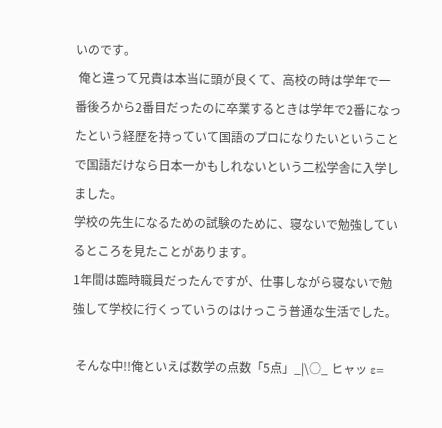いのです。
 俺と違って兄貴は本当に頭が良くて、高校の時は学年で一番後ろから2番目だったのに卒業するときは学年で2番になったという経歴を持っていて国語のプロになりたいということで国語だけなら日本一かもしれないという二松学舎に入学しました。
学校の先生になるための試験のために、寝ないで勉強しているところを見たことがあります。
1年間は臨時職員だったんですが、仕事しながら寝ないで勉強して学校に行くっていうのはけっこう普通な生活でした。

 そんな中!!俺といえば数学の点数「5点」_|\○_ ヒャッ ε=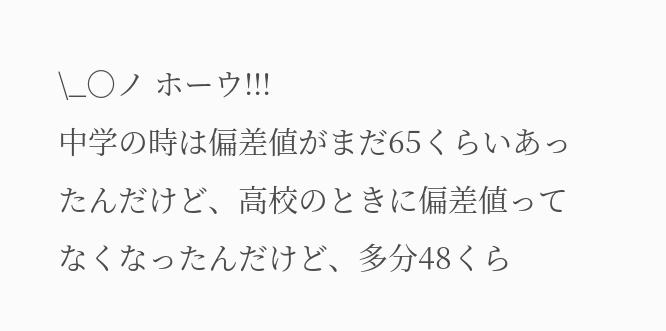\_○ノ ホーウ!!!
中学の時は偏差値がまだ65くらいあったんだけど、高校のときに偏差値ってなくなったんだけど、多分48くら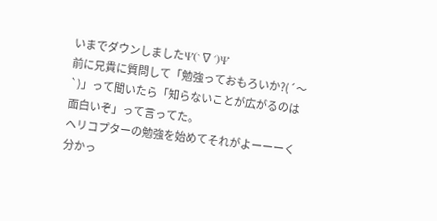いまでダウンしましたΨ(`∇´)Ψ
前に兄貴に質問して「勉強っておもろいか?(´〜`)」って聞いたら「知らないことが広がるのは面白いぞ」って言ってた。
ヘリコプターの勉強を始めてそれがよーーーく分かっ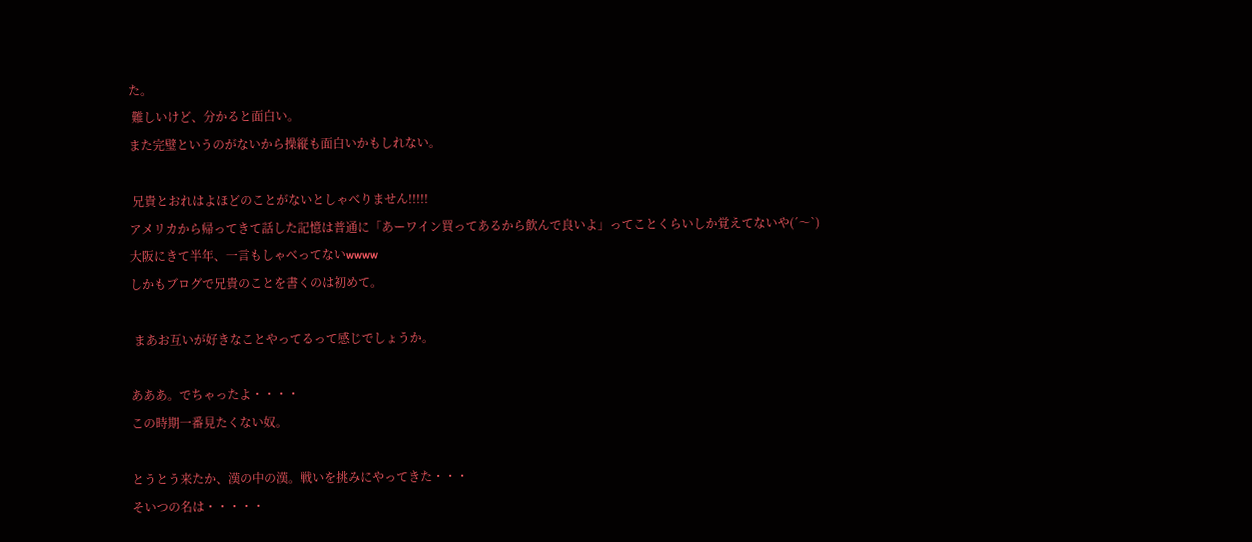た。
 難しいけど、分かると面白い。
また完璧というのがないから操縦も面白いかもしれない。

 兄貴とおれはよほどのことがないとしゃべりません!!!!!
アメリカから帰ってきて話した記憶は普通に「あーワイン買ってあるから飲んで良いよ」ってことくらいしか覚えてないや(´〜`)
大阪にきて半年、一言もしゃべってないwwww
しかもブログで兄貴のことを書くのは初めて。

 まあお互いが好きなことやってるって感じでしょうか。

あああ。でちゃったよ・・・・
この時期一番見たくない奴。

とうとう来たか、漢の中の漢。戦いを挑みにやってきた・・・
そいつの名は・・・・・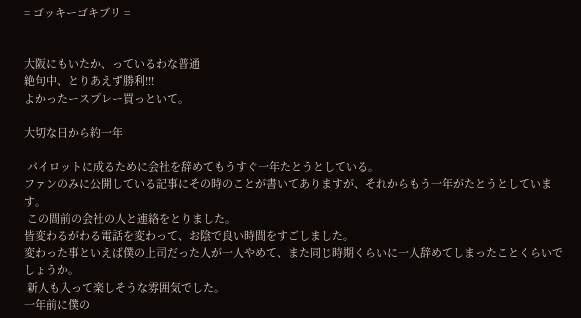= ゴッキーゴキブリ =


大阪にもいたか、っているわな普通
絶句中、とりあえず勝利!!!
よかったースプレー買っといて。

大切な日から約一年

 パイロットに成るために会社を辞めてもうすぐ一年たとうとしている。
ファンのみに公開している記事にその時のことが書いてありますが、それからもう一年がたとうとしています。
 この間前の会社の人と連絡をとりました。
皆変わるがわる電話を変わって、お陰で良い時間をすごしました。
変わった事といえば僕の上司だった人が一人やめて、また同じ時期くらいに一人辞めてしまったことくらいでしょうか。
 新人も入って楽しそうな雰囲気でした。
一年前に僕の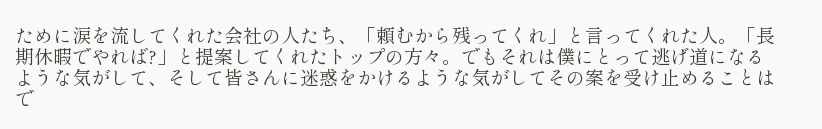ために涙を流してくれた会社の人たち、「頼むから残ってくれ」と言ってくれた人。「長期休暇でやれば?」と提案してくれたトップの方々。でもそれは僕にとって逃げ道になるような気がして、そして皆さんに迷惑をかけるような気がしてその案を受け止めることはで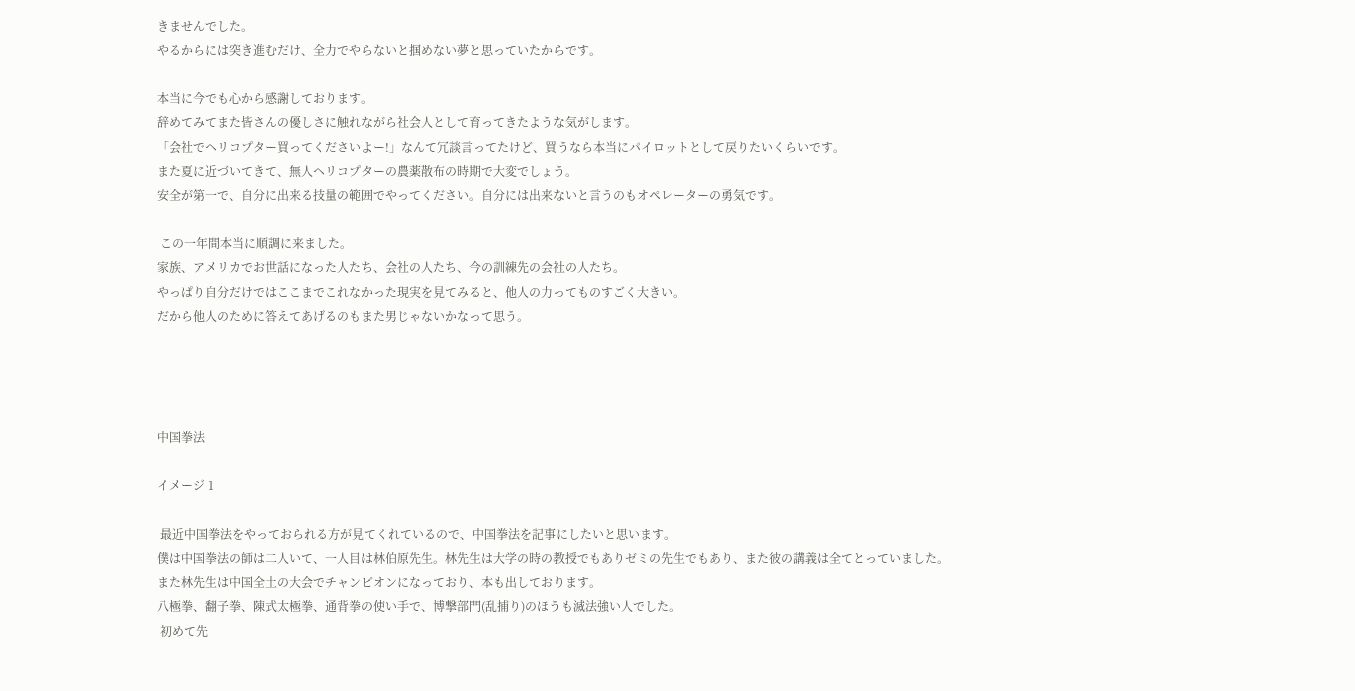きませんでした。
やるからには突き進むだけ、全力でやらないと掴めない夢と思っていたからです。

本当に今でも心から感謝しております。
辞めてみてまた皆さんの優しさに触れながら社会人として育ってきたような気がします。
「会社でヘリコプター買ってくださいよー!」なんて冗談言ってたけど、買うなら本当にパイロットとして戻りたいくらいです。
また夏に近づいてきて、無人ヘリコプターの農薬散布の時期で大変でしょう。
安全が第一で、自分に出来る技量の範囲でやってください。自分には出来ないと言うのもオペレーターの勇気です。

 この一年間本当に順調に来ました。
家族、アメリカでお世話になった人たち、会社の人たち、今の訓練先の会社の人たち。
やっぱり自分だけではここまでこれなかった現実を見てみると、他人の力ってものすごく大きい。
だから他人のために答えてあげるのもまた男じゃないかなって思う。




中国拳法

イメージ 1

 最近中国拳法をやっておられる方が見てくれているので、中国拳法を記事にしたいと思います。
僕は中国拳法の師は二人いて、一人目は林伯原先生。林先生は大学の時の教授でもありゼミの先生でもあり、また彼の講義は全てとっていました。
また林先生は中国全土の大会でチャンピオンになっており、本も出しております。
八極拳、翻子拳、陳式太極拳、通背拳の使い手で、博撃部門(乱捕り)のほうも滅法強い人でした。
 初めて先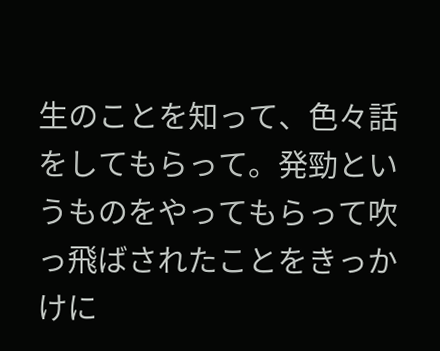生のことを知って、色々話をしてもらって。発勁というものをやってもらって吹っ飛ばされたことをきっかけに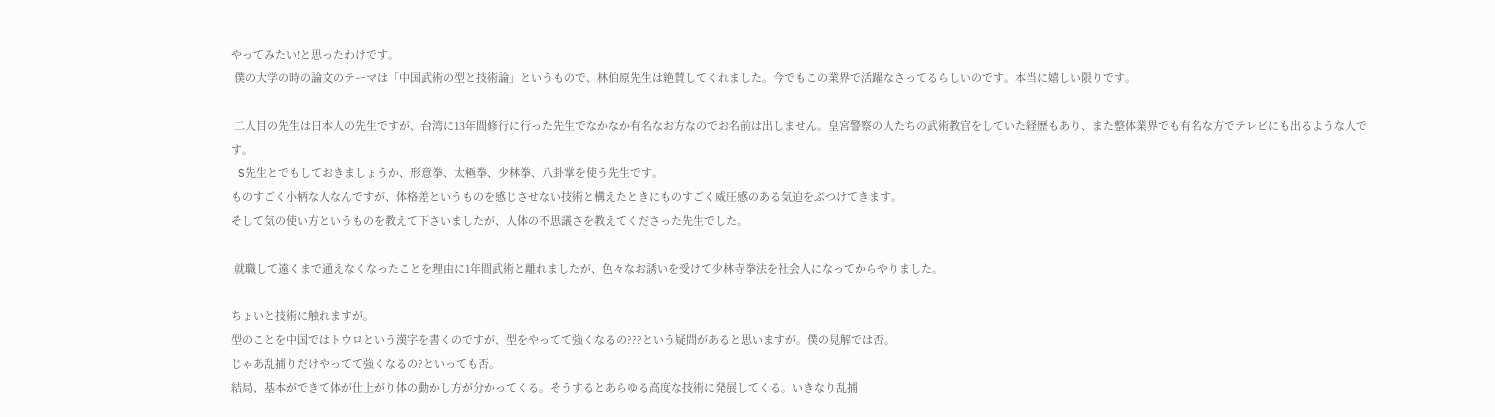やってみたい!と思ったわけです。
 僕の大学の時の論文のテーマは「中国武術の型と技術論」というもので、林伯原先生は絶賛してくれました。今でもこの業界で活躍なさってるらしいのです。本当に嬉しい限りです。

 二人目の先生は日本人の先生ですが、台湾に13年間修行に行った先生でなかなか有名なお方なのでお名前は出しません。皇宮警察の人たちの武術教官をしていた経歴もあり、また整体業界でも有名な方でテレビにも出るような人です。
 S先生とでもしておきましょうか、形意拳、太極拳、少林拳、八卦掌を使う先生です。
ものすごく小柄な人なんですが、体格差というものを感じさせない技術と構えたときにものすごく威圧感のある気迫をぶつけてきます。
そして気の使い方というものを教えて下さいましたが、人体の不思議さを教えてくださった先生でした。

 就職して遠くまで通えなくなったことを理由に1年間武術と離れましたが、色々なお誘いを受けて少林寺拳法を社会人になってからやりました。

ちょいと技術に触れますが。
型のことを中国ではトウロという漢字を書くのですが、型をやってて強くなるの???という疑問があると思いますが。僕の見解では否。
じゃあ乱捕りだけやってて強くなるの?といっても否。
結局、基本ができて体が仕上がり体の動かし方が分かってくる。そうするとあらゆる高度な技術に発展してくる。いきなり乱捕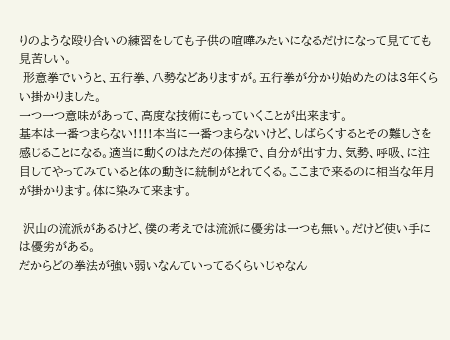りのような殴り合いの練習をしても子供の喧嘩みたいになるだけになって見てても見苦しい。
 形意拳でいうと、五行拳、八勢などありますが。五行拳が分かり始めたのは3年くらい掛かりました。
一つ一つ意味があって、高度な技術にもっていくことが出来ます。
基本は一番つまらない!!!!本当に一番つまらないけど、しばらくするとその難しさを感じることになる。適当に動くのはただの体操で、自分が出す力、気勢、呼吸、に注目してやってみていると体の動きに統制がとれてくる。ここまで来るのに相当な年月が掛かります。体に染みて来ます。

 沢山の流派があるけど、僕の考えでは流派に優劣は一つも無い。だけど使い手には優劣がある。
だからどの拳法が強い弱いなんていってるくらいじゃなん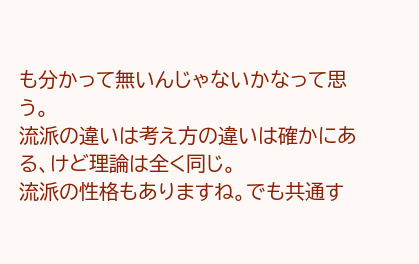も分かって無いんじゃないかなって思う。
流派の違いは考え方の違いは確かにある、けど理論は全く同じ。
流派の性格もありますね。でも共通す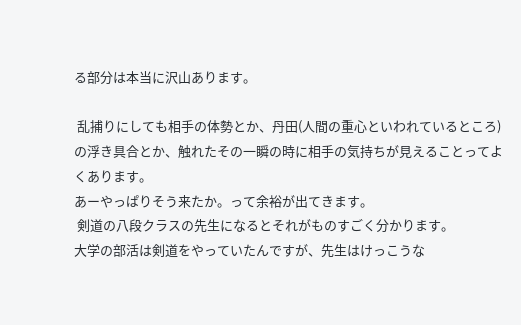る部分は本当に沢山あります。

 乱捕りにしても相手の体勢とか、丹田(人間の重心といわれているところ)の浮き具合とか、触れたその一瞬の時に相手の気持ちが見えることってよくあります。
あーやっぱりそう来たか。って余裕が出てきます。
 剣道の八段クラスの先生になるとそれがものすごく分かります。
大学の部活は剣道をやっていたんですが、先生はけっこうな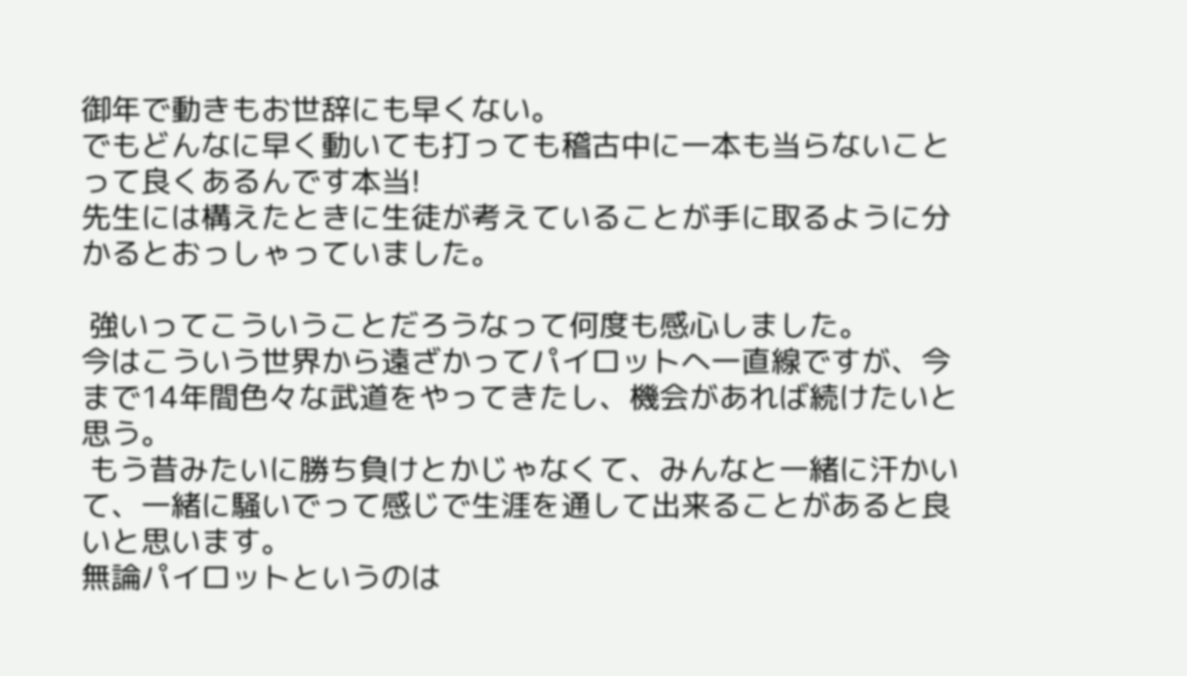御年で動きもお世辞にも早くない。
でもどんなに早く動いても打っても稽古中に一本も当らないことって良くあるんです本当!
先生には構えたときに生徒が考えていることが手に取るように分かるとおっしゃっていました。

 強いってこういうことだろうなって何度も感心しました。
今はこういう世界から遠ざかってパイロットへ一直線ですが、今まで14年間色々な武道をやってきたし、機会があれば続けたいと思う。
 もう昔みたいに勝ち負けとかじゃなくて、みんなと一緒に汗かいて、一緒に騒いでって感じで生涯を通して出来ることがあると良いと思います。
無論パイロットというのは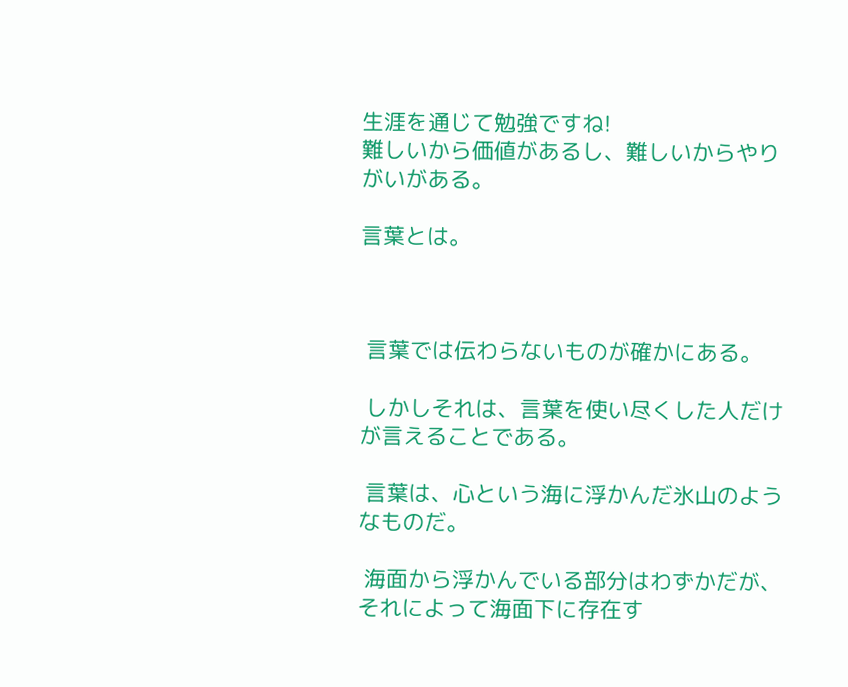生涯を通じて勉強ですね!
難しいから価値があるし、難しいからやりがいがある。

言葉とは。



 言葉では伝わらないものが確かにある。

 しかしそれは、言葉を使い尽くした人だけが言えることである。

 言葉は、心という海に浮かんだ氷山のようなものだ。

 海面から浮かんでいる部分はわずかだが、それによって海面下に存在す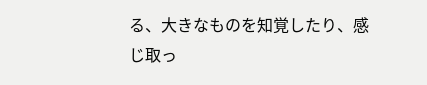る、大きなものを知覚したり、感じ取っ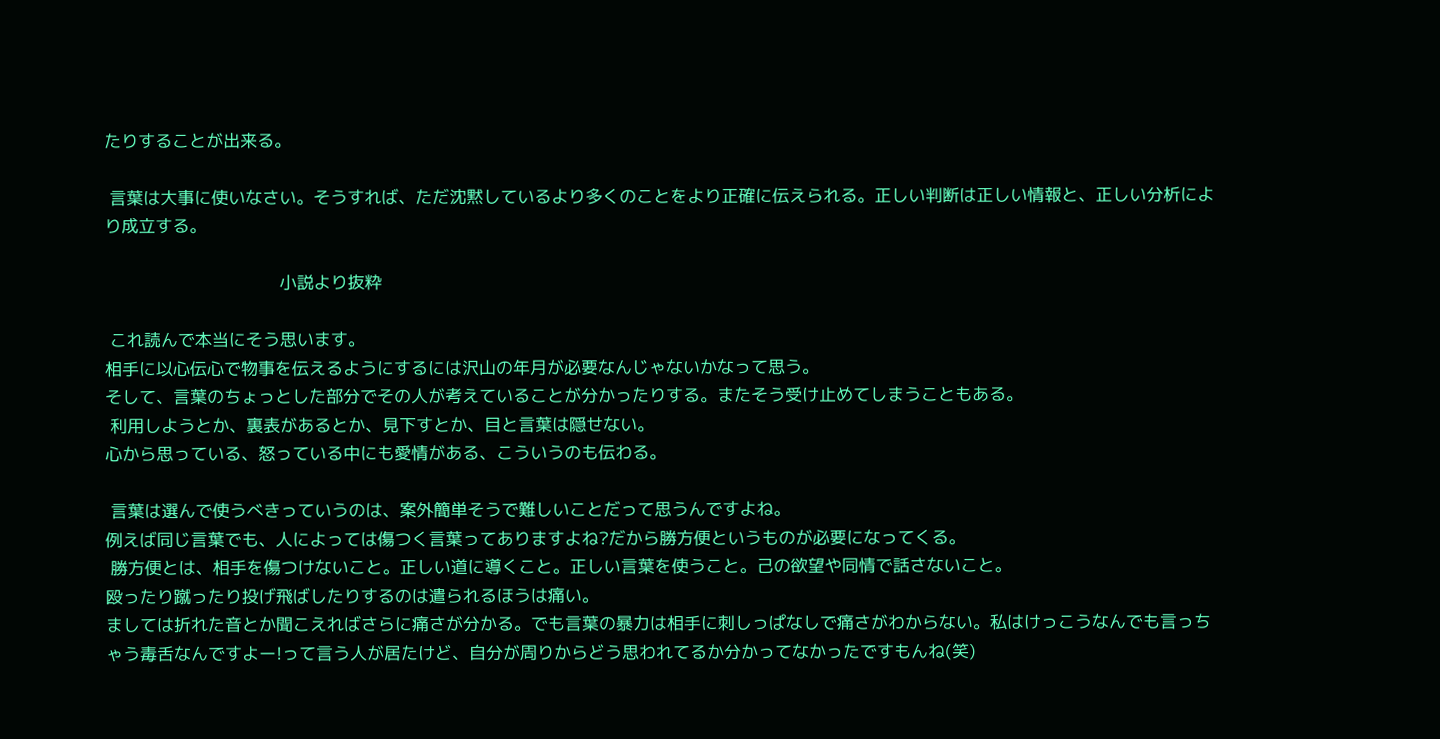たりすることが出来る。

 言葉は大事に使いなさい。そうすれば、ただ沈黙しているより多くのことをより正確に伝えられる。正しい判断は正しい情報と、正しい分析により成立する。

                                   小説より抜粋

 これ読んで本当にそう思います。
相手に以心伝心で物事を伝えるようにするには沢山の年月が必要なんじゃないかなって思う。
そして、言葉のちょっとした部分でその人が考えていることが分かったりする。またそう受け止めてしまうこともある。
 利用しようとか、裏表があるとか、見下すとか、目と言葉は隠せない。
心から思っている、怒っている中にも愛情がある、こういうのも伝わる。

 言葉は選んで使うべきっていうのは、案外簡単そうで難しいことだって思うんですよね。
例えば同じ言葉でも、人によっては傷つく言葉ってありますよね?だから勝方便というものが必要になってくる。
 勝方便とは、相手を傷つけないこと。正しい道に導くこと。正しい言葉を使うこと。己の欲望や同情で話さないこと。
殴ったり蹴ったり投げ飛ばしたりするのは遣られるほうは痛い。
ましては折れた音とか聞こえればさらに痛さが分かる。でも言葉の暴力は相手に刺しっぱなしで痛さがわからない。私はけっこうなんでも言っちゃう毒舌なんですよー!って言う人が居たけど、自分が周りからどう思われてるか分かってなかったですもんね(笑)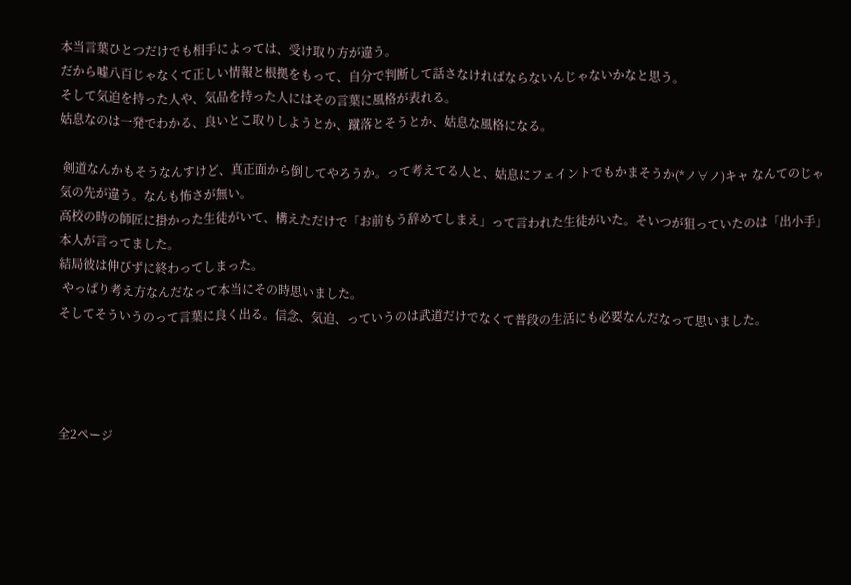本当言葉ひとつだけでも相手によっては、受け取り方が違う。
だから嘘八百じゃなくて正しい情報と根拠をもって、自分で判断して話さなければならないんじゃないかなと思う。
そして気迫を持った人や、気品を持った人にはその言葉に風格が表れる。
姑息なのは一発でわかる、良いとこ取りしようとか、蹴落とそうとか、姑息な風格になる。

 剣道なんかもそうなんすけど、真正面から倒してやろうか。って考えてる人と、姑息にフェイントでもかまそうか(*ノ∀ノ)キャ なんてのじゃ気の先が違う。なんも怖さが無い。
高校の時の師匠に掛かった生徒がいて、構えただけで「お前もう辞めてしまえ」って言われた生徒がいた。そいつが狙っていたのは「出小手」本人が言ってました。
結局彼は伸びずに終わってしまった。
 やっぱり考え方なんだなって本当にその時思いました。
そしてそういうのって言葉に良く出る。信念、気迫、っていうのは武道だけでなくて普段の生活にも必要なんだなって思いました。




全2ページ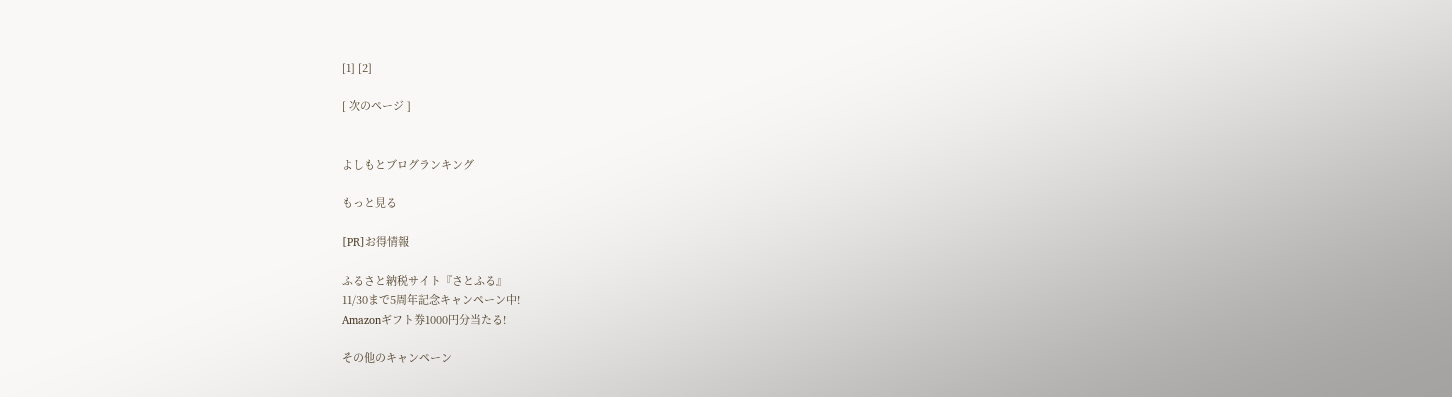[1] [2]

[ 次のページ ]


よしもとブログランキング

もっと見る

[PR]お得情報

ふるさと納税サイト『さとふる』
11/30まで5周年記念キャンペーン中!
Amazonギフト券1000円分当たる!

その他のキャンペーン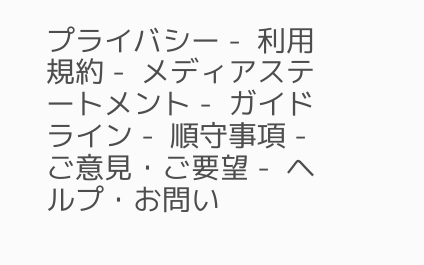プライバシー -  利用規約 -  メディアステートメント -  ガイドライン -  順守事項 -  ご意見・ご要望 -  ヘルプ・お問い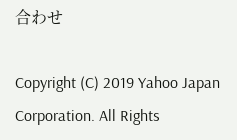合わせ

Copyright (C) 2019 Yahoo Japan Corporation. All Rights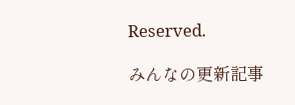Reserved.

みんなの更新記事